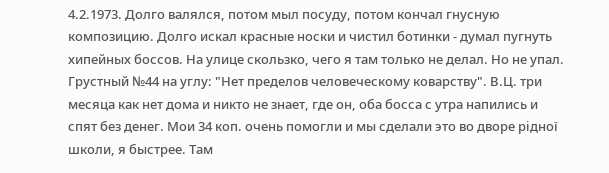4.2.1973. Долго валялся, потом мыл посуду, потом кончал гнусную композицию. Долго искал красные носки и чистил ботинки - думал пугнуть хипейных боссов. На улице скользко, чего я там только не делал. Но не упал. Грустный №44 на углу: "Нет пределов человеческому коварству". В.Ц. три месяца как нет дома и никто не знает, где он, оба босса с утра напились и спят без денег. Мои 34 коп. очень помогли и мы сделали это во дворе рiдної школи, я быстрее. Там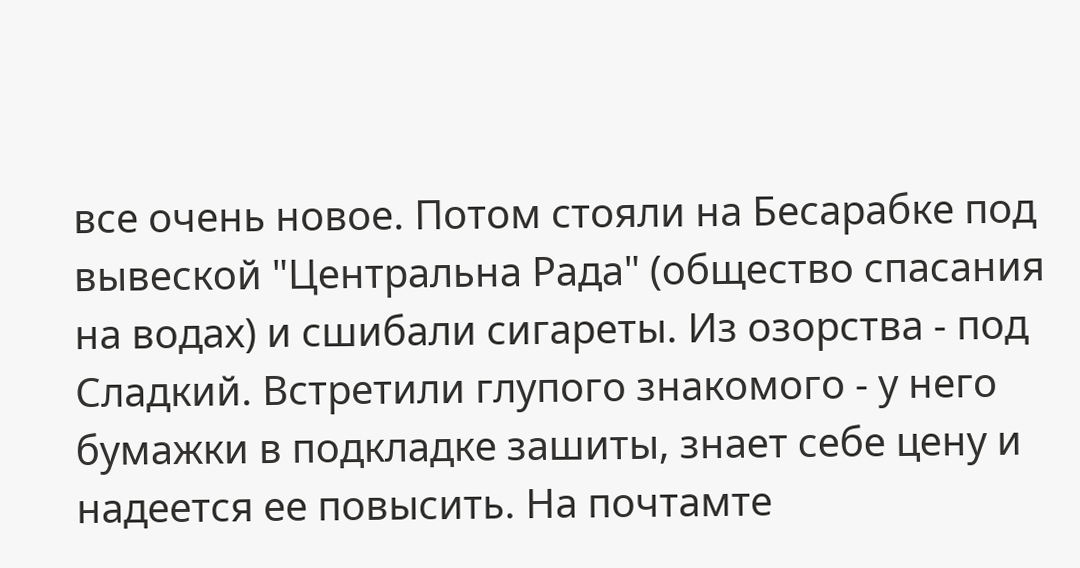все очень новое. Потом стояли на Бесарабке под вывеской "Центральна Рада" (общество спасания на водах) и сшибали сигареты. Из озорства - под Сладкий. Встретили глупого знакомого - у него бумажки в подкладке зашиты, знает себе цену и надеется ее повысить. На почтамте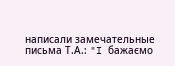написали замечательные письма Т.А.: "I бажаємо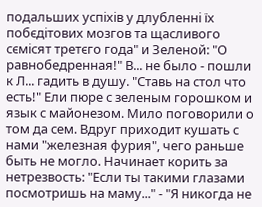подальших успiхiв у длубленнi їх побєдiтових мозгов та щасливого сємiсят третєго года" и Зеленой: "О равнобедренная!" В... не было - пошли к Л... гадить в душу. "Ставь на стол что есть!" Ели пюре с зеленым горошком и язык с майонезом. Мило поговорили о том да сем. Вдруг приходит кушать с нами "железная фурия", чего раньше быть не могло. Начинает корить за нетрезвость: "Если ты такими глазами посмотришь на маму..." - "Я никогда не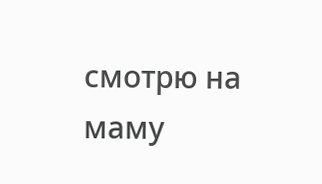смотрю на маму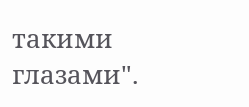такими глазами".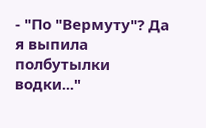- "По "Вермуту"? Да я выпила полбутылки водки..."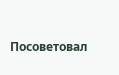Посоветовал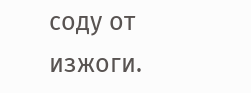соду от изжоги.